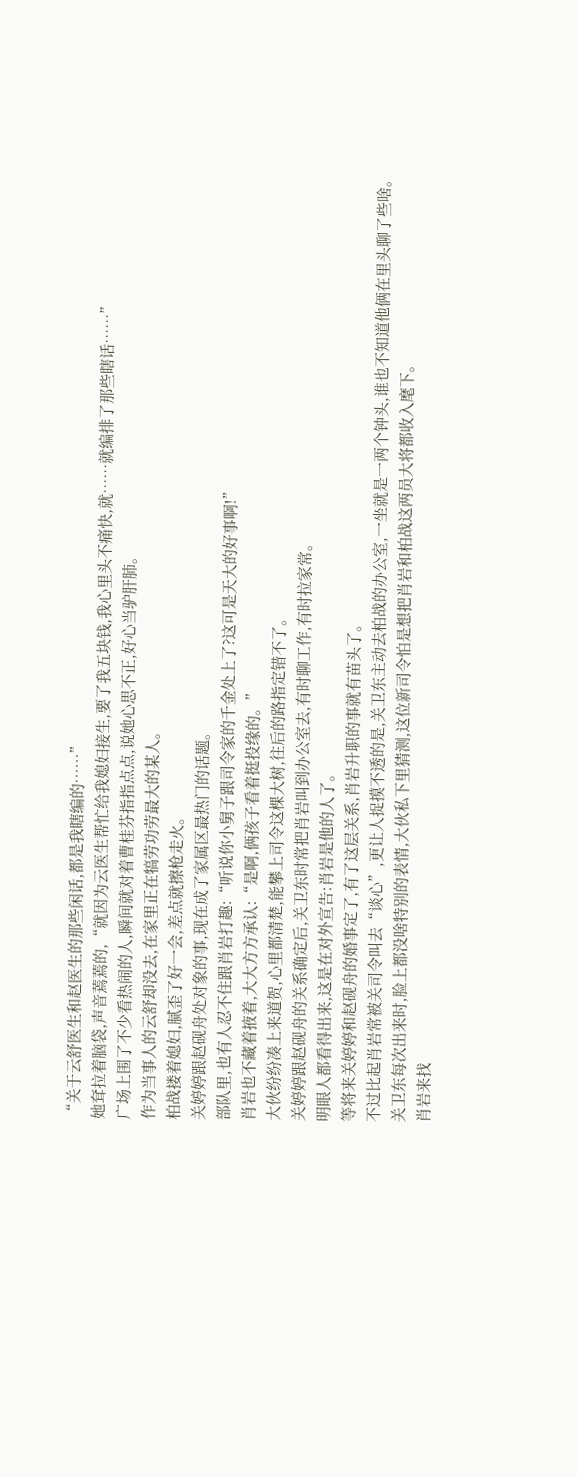“关于云舒医生和赵医生的那些闲话,都是我瞎编的……”
她耷拉着脑袋,声音蔫蔫的,“就因为云医生帮忙给我媳妇接生,要了我五块钱,我心里头不痛快,就……就编排了那些瞎话……”
广场上围了不少看热闹的人,瞬间就对着曹桂芬指指点点,说她心思不正,好心当驴肝肺。
作为当事人的云舒却没去,在家里正在犒劳功劳最大的某人。
柏战搂着媳妇,腻歪了好一会,差点就擦枪走火。
关婷婷跟赵砚舟处对象的事,现在成了家属区最热门的话题。
部队里,也有人忍不住跟肖岩打趣:“听说你小舅子跟司令家的千金处上了?这可是天大的好事啊!”
肖岩也不藏着掖着,大大方方承认:“是啊,俩孩子看着挺投缘的。”
大伙纷纷凑上来道贺,心里都清楚,能攀上司令这棵大树,往后的路指定错不了。
关婷婷跟赵砚舟的关系确定后,关卫东时常把肖岩叫到办公室去,有时聊工作,有时拉家常。
明眼人都看得出来,这是在对外宣告:肖岩是他的人了。
等将来关婷婷和赵砚舟的婚事定了,有了这层关系,肖岩升职的事就有苗头了。
不过比起肖岩常被关司令叫去“谈心”,更让人捉摸不透的是,关卫东主动去柏战的办公室,一坐就是一两个钟头,谁也不知道他俩在里头聊了些啥。
关卫东每次出来时,脸上都没啥特别的表情,大伙私下里猜测,这位新司令怕是想把肖岩和柏战这两员大将都收入麾下。
肖岩来找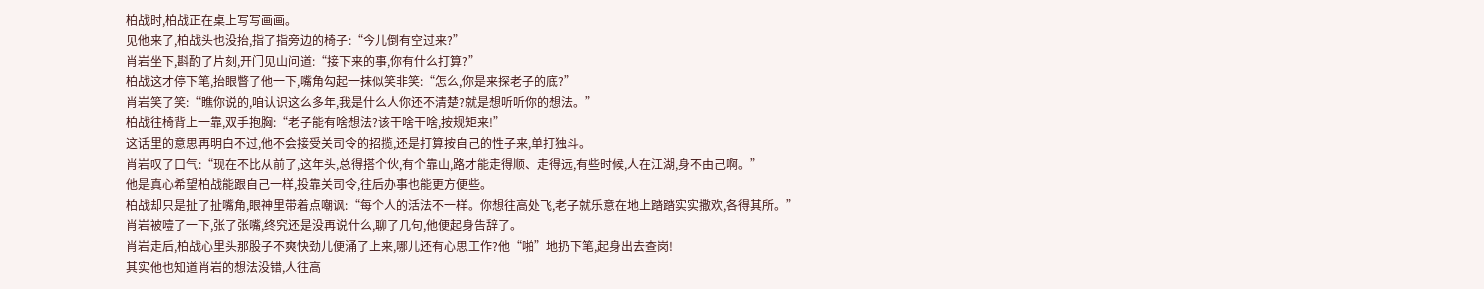柏战时,柏战正在桌上写写画画。
见他来了,柏战头也没抬,指了指旁边的椅子:“今儿倒有空过来?”
肖岩坐下,斟酌了片刻,开门见山问道:“接下来的事,你有什么打算?”
柏战这才停下笔,抬眼瞥了他一下,嘴角勾起一抹似笑非笑:“怎么,你是来探老子的底?”
肖岩笑了笑:“瞧你说的,咱认识这么多年,我是什么人你还不清楚?就是想听听你的想法。”
柏战往椅背上一靠,双手抱胸:“老子能有啥想法?该干啥干啥,按规矩来!”
这话里的意思再明白不过,他不会接受关司令的招揽,还是打算按自己的性子来,单打独斗。
肖岩叹了口气:“现在不比从前了,这年头,总得搭个伙,有个靠山,路才能走得顺、走得远,有些时候,人在江湖,身不由己啊。”
他是真心希望柏战能跟自己一样,投靠关司令,往后办事也能更方便些。
柏战却只是扯了扯嘴角,眼神里带着点嘲讽:“每个人的活法不一样。你想往高处飞,老子就乐意在地上踏踏实实撒欢,各得其所。”
肖岩被噎了一下,张了张嘴,终究还是没再说什么,聊了几句,他便起身告辞了。
肖岩走后,柏战心里头那股子不爽快劲儿便涌了上来,哪儿还有心思工作?他“啪”地扔下笔,起身出去查岗!
其实他也知道肖岩的想法没错,人往高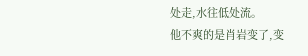处走,水往低处流。
他不爽的是肖岩变了,变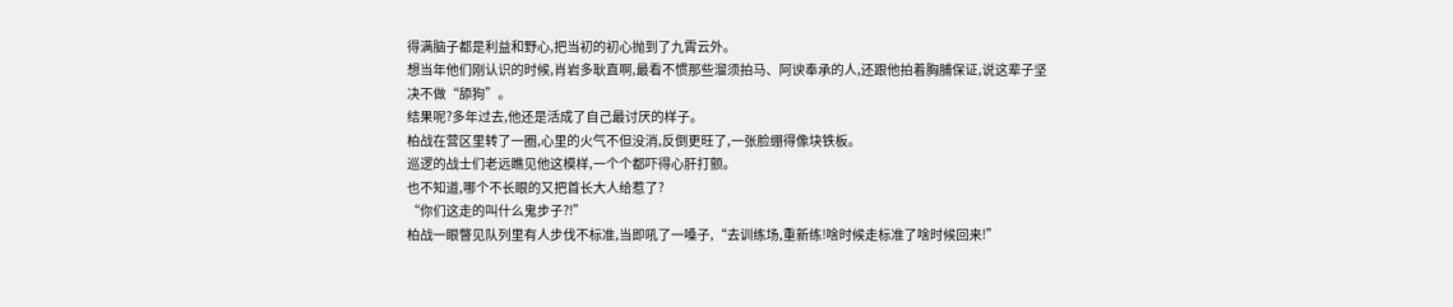得满脑子都是利益和野心,把当初的初心抛到了九霄云外。
想当年他们刚认识的时候,肖岩多耿直啊,最看不惯那些溜须拍马、阿谀奉承的人,还跟他拍着胸脯保证,说这辈子坚决不做“舔狗”。
结果呢?多年过去,他还是活成了自己最讨厌的样子。
柏战在营区里转了一圈,心里的火气不但没消,反倒更旺了,一张脸绷得像块铁板。
巡逻的战士们老远瞧见他这模样,一个个都吓得心肝打颤。
也不知道,哪个不长眼的又把首长大人给惹了?
“你们这走的叫什么鬼步子?!”
柏战一眼瞥见队列里有人步伐不标准,当即吼了一嗓子,“去训练场,重新练!啥时候走标准了啥时候回来!”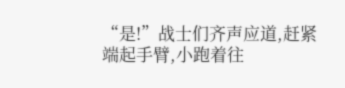“是!”战士们齐声应道,赶紧端起手臂,小跑着往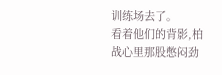训练场去了。
看着他们的背影,柏战心里那股憋闷劲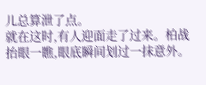儿总算泄了点。
就在这时,有人迎面走了过来。柏战抬眼一瞧,眼底瞬间划过一抹意外。